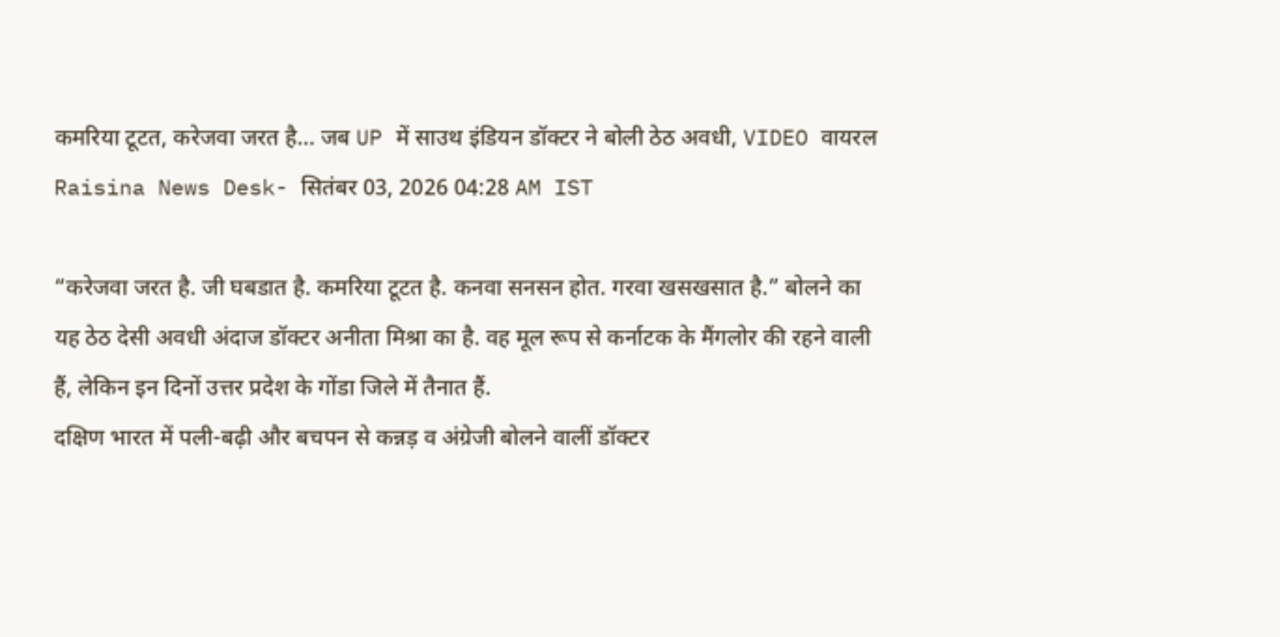कमरिया टूटत, करेजवा जरत है… जब UP में साउथ इंडियन डॉक्टर ने बोली ठेठ अवधी, VIDEO वायरल
Raisina News Desk- सितंबर 03, 2026 04:28 AM IST

“करेजवा जरत है. जी घबडात है. कमरिया टूटत है. कनवा सनसन होत. गरवा खसखसात है.” बोलने का यह ठेठ देसी अवधी अंदाज डॉक्टर अनीता मिश्रा का है. वह मूल रूप से कर्नाटक के मैंगलोर की रहने वाली हैं, लेकिन इन दिनों उत्तर प्रदेश के गोंडा जिले में तैनात हैं.
दक्षिण भारत में पली-बढ़ी और बचपन से कन्नड़ व अंग्रेजी बोलने वालीं डॉक्टर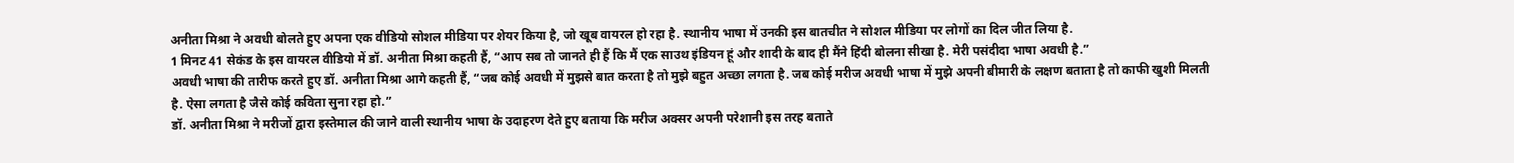अनीता मिश्रा ने अवधी बोलते हुए अपना एक वीडियो सोशल मीडिया पर शेयर किया है, जो खूब वायरल हो रहा है. स्थानीय भाषा में उनकी इस बातचीत ने सोशल मीडिया पर लोगों का दिल जीत लिया है.
1 मिनट 41 सेकंड के इस वायरल वीडियो में डॉ. अनीता मिश्रा कहती हैं, “आप सब तो जानते ही हैं कि मैं एक साउथ इंडियन हूं और शादी के बाद ही मैंने हिंदी बोलना सीखा है. मेरी पसंदीदा भाषा अवधी है.”
अवधी भाषा की तारीफ करते हुए डॉ. अनीता मिश्रा आगे कहती हैं, “जब कोई अवधी में मुझसे बात करता है तो मुझे बहुत अच्छा लगता है. जब कोई मरीज अवधी भाषा में मुझे अपनी बीमारी के लक्षण बताता है तो काफी खुशी मिलती है. ऐसा लगता है जैसे कोई कविता सुना रहा हो.”
डॉ. अनीता मिश्रा ने मरीजों द्वारा इस्तेमाल की जाने वाली स्थानीय भाषा के उदाहरण देते हुए बताया कि मरीज अक्सर अपनी परेशानी इस तरह बताते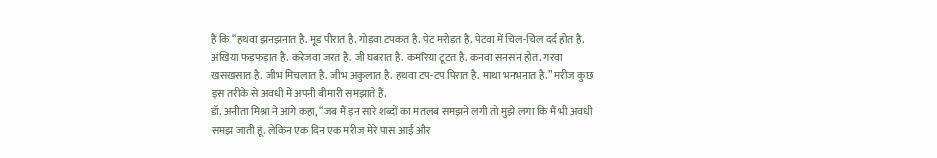हैं कि “हथवा झनझनात है. मूड पीरात है. गोड़वा टपकत है. पेट मरोड़त है. पेटवा में चिल-चिल दर्द होत है. अंखिया फड़फड़ात है. करेजवा जरत है. जी घबरात है. कमरिया टूटत है. कनवा सनसन होत. गरवा खसखसात है. जीभ मिचलात है. जीभ अकुलात है. हथवा टप-टप पिरात है. माथा भनभनात है.” मरीज कुछ इस तरीके से अवधी में अपनी बीमारी समझाते हैं.
डॉ. अनीता मिश्रा ने आगे कहा, “जब मैं इन सारे शब्दों का मतलब समझने लगी तो मुझे लगा कि मैं भी अवधी समझ जाती हूं. लेकिन एक दिन एक मरीज मेरे पास आई और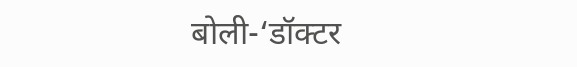बोली-‘डॉक्टर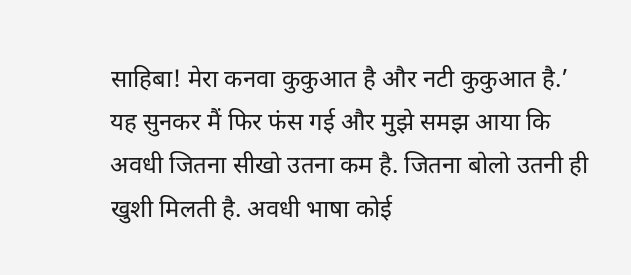साहिबा! मेरा कनवा कुकुआत है और नटी कुकुआत है.’ यह सुनकर मैं फिर फंस गई और मुझे समझ आया कि अवधी जितना सीखो उतना कम है. जितना बोलो उतनी ही खुशी मिलती है. अवधी भाषा कोई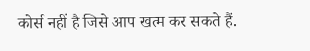कोर्स नहीं है जिसे आप खत्म कर सकते हैं.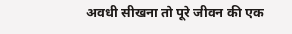अवधी सीखना तो पूरे जीवन की एक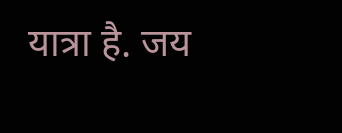यात्रा है. जय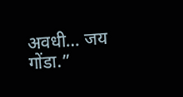अवधी… जय गोंडा.”